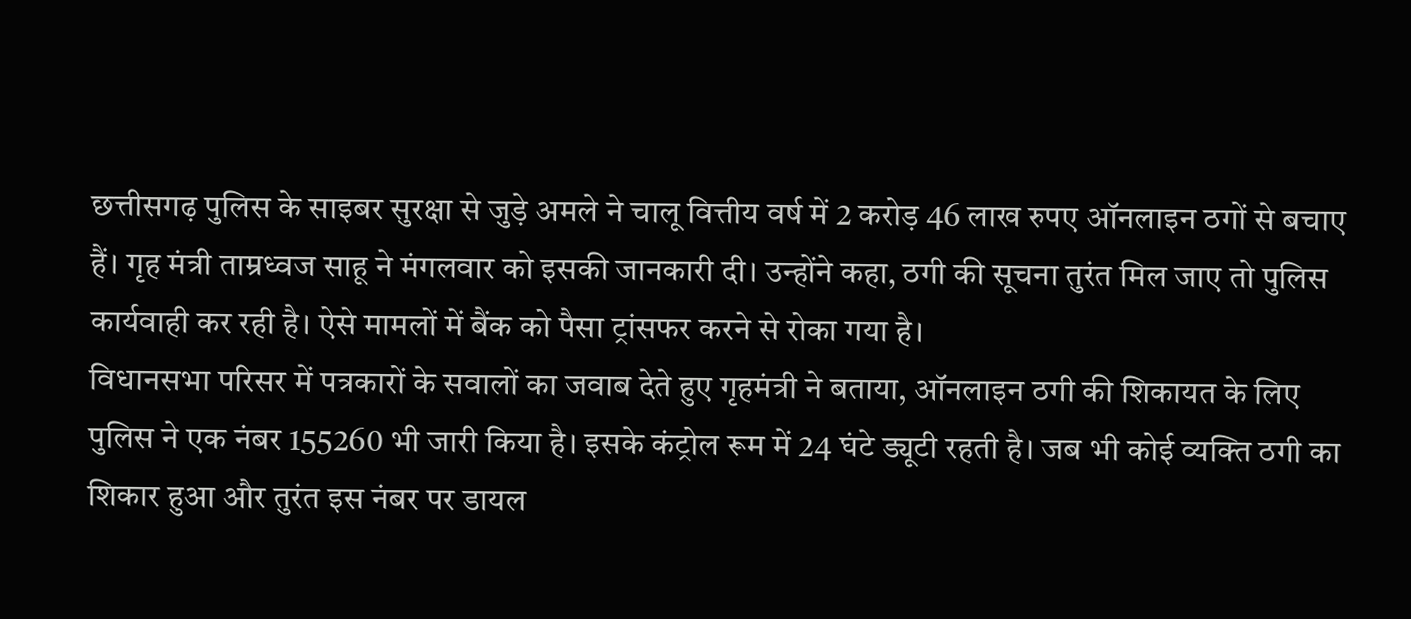छत्तीसगढ़ पुलिस के साइबर सुरक्षा से जुड़े अमले ने चालू वित्तीय वर्ष में 2 करोड़ 46 लाख रुपए ऑनलाइन ठगों से बचाए हैं। गृह मंत्री ताम्रध्वज साहू ने मंगलवार को इसकी जानकारी दी। उन्होंने कहा, ठगी की सूचना तुरंत मिल जाए तो पुलिस कार्यवाही कर रही है। ऐसे मामलों में बैंक को पैसा ट्रांसफर करने से रोका गया है।
विधानसभा परिसर में पत्रकारों के सवालों का जवाब देते हुए गृहमंत्री ने बताया, ऑनलाइन ठगी की शिकायत के लिए पुलिस ने एक नंबर 155260 भी जारी किया है। इसके कंट्रोल रूम में 24 घंटे ड्यूटी रहती है। जब भी कोई व्यक्ति ठगी का शिकार हुआ और तुरंत इस नंबर पर डायल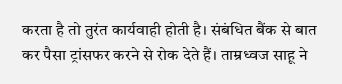करता है तो तुरंत कार्यवाही होती है। संबंधित बैंक से बात कर पैसा ट्रांसफर करने से रोक देते हैं। ताम्रध्वज साहू ने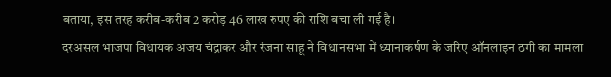बताया, इस तरह करीब-करीब 2 करोड़ 46 लाख रुपए की राशि बचा ली गई है।
दरअसल भाजपा विधायक अजय चंद्राकर और रंजना साहू ने विधानसभा में ध्यानाकर्षण के जरिए ऑनलाइन ठगी का मामला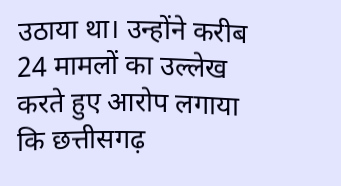उठाया था। उन्होंने करीब 24 मामलों का उल्लेख करते हुए आरोप लगाया कि छत्तीसगढ़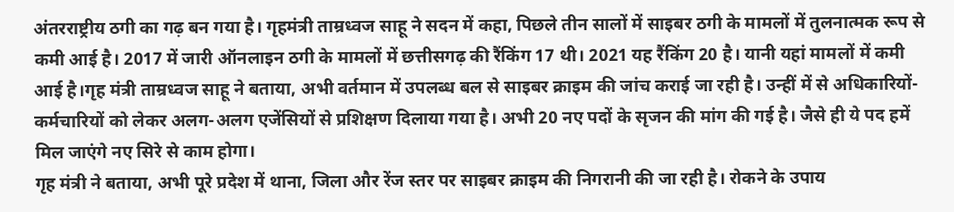अंतरराष्ट्रीय ठगी का गढ़ बन गया है। गृहमंत्री ताम्रध्वज साहू ने सदन में कहा, पिछले तीन सालों में साइबर ठगी के मामलों में तुलनात्मक रूप से कमी आई है। 2017 में जारी ऑनलाइन ठगी के मामलों में छत्तीसगढ़ की रैंकिंग 17 थी। 2021 यह रैंकिंग 20 है। यानी यहां मामलों में कमी आई है।गृह मंत्री ताम्रध्वज साहू ने बताया, अभी वर्तमान में उपलब्ध बल से साइबर क्राइम की जांच कराई जा रही है। उन्हीं में से अधिकारियों-कर्मचारियों को लेकर अलग-अलग एजेंसियों से प्रशिक्षण दिलाया गया है। अभी 20 नए पदों के सृजन की मांग की गई है। जैसे ही ये पद हमें मिल जाएंगे नए सिरे से काम होगा।
गृह मंत्री ने बताया, अभी पूरे प्रदेश में थाना, जिला और रेंज स्तर पर साइबर क्राइम की निगरानी की जा रही है। रोकने के उपाय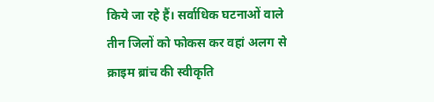किये जा रहे हैं। सर्वाधिक घटनाओं वाले तीन जिलों को फोकस कर वहां अलग से क्राइम ब्रांच की स्वीकृति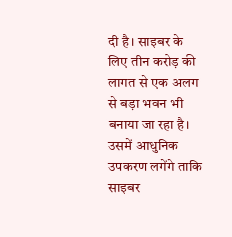दी है। साइबर के लिए तीन करोड़ की लागत से एक अलग से बड़ा भवन भी बनाया जा रहा है। उसमें आधुनिक उपकरण लगेंगे ताकि साइबर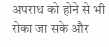अपराध को होने से भी रोका जा सके और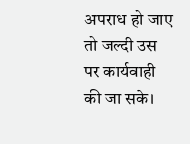अपराध हो जाए तो जल्दी उस पर कार्यवाही की जा सके।